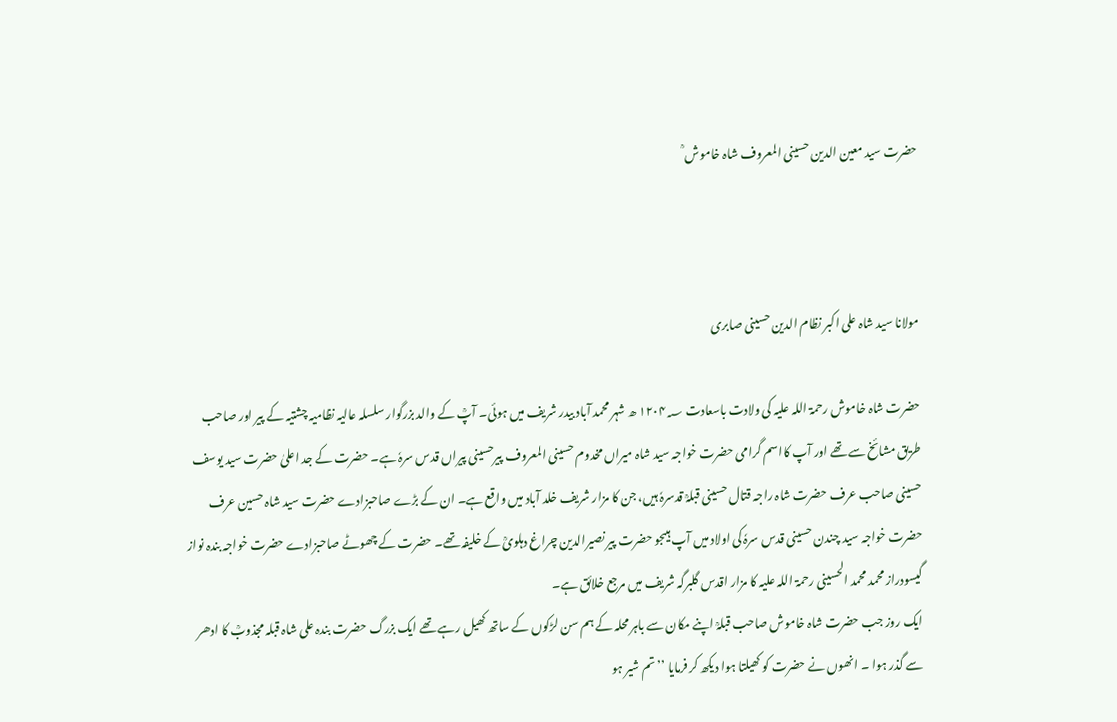حضرت سید معین الدین حسینی المعروف شاہ خاموش ؒ



مولانا سید شاہ علی اکبر نظام الدین حسینی صابری

حضرت شاہ خاموش رحمۃ اللہ علیہ کی ولادت باسعادت ۱۲۰۴؁ ھ شہر محمد آباد بیدر شریف میں ہوئی۔ آپؒ کے والد بزرگوار سلسلہ عالیہ نظامیہ چشتیہ کے پیر اور صاحب طریق مشائخ سے تھے اور آپ کااسم گرامی حضرت خواجہ سید شاہ میراں مخدوم حسینی المعروف پیرحسینی پیراں قدس سرہٗ ہے۔ حضرت کے جد اعلیٰ حضرت سید یوسف حسینی صاحب عرف حضرت شاہ راجہ قتال حسینی قبلہؒ قدسرہٗ ہیں، جن کا مزار شریف خلد آباد میں واقع ہے۔ ان کے بڑے صاحبزادے حضرت سید شاہ حسین عرف حضرت خواجہ سید چندن حسینی قدس سرہٗ کی اولاد میں آپ ہیںجو حضرت پیر نصیرالدین چراغ دہلویؒ کے خلیفہ تھے۔ حضرت کے چھوٹے صاحبزادے حضرت خواجہ بندہ نواز گیسودراز محمد محمد الحسینی رحمۃ اللہ علیہ کا مزار اقدس گلبرگہ شریف میں مرجع خلائق ہے۔
ایک روز جب حضرت شاہ خاموش صاحب قبلہؒ اپنے مکان سے باہر محلہ کے ہم سن لڑکوں کے ساتھ کھیل رہے تھے ایک بزرگ حضرت بندہ علی شاہ قبلہ مجذوبؒ کا ادھر سے گذر ہوا ۔ انھوں نے حضرت کو کھیلتا ہوا دیکھ کر فرمایا ’’تم شیر ہو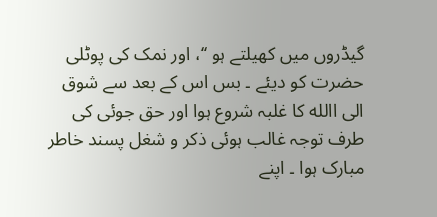گیڈروں میں کھیلتے ہو ‘‘، اور نمک کی پوٹلی حضرت کو دیئے ۔ بس اس کے بعد سے شوق الی االله کا غلبہ شروع ہوا اور حق جوئی کی طرف توجہ غالب ہوئی ذکر و شغل پسند خاطر مبارک ہوا ۔ اپنے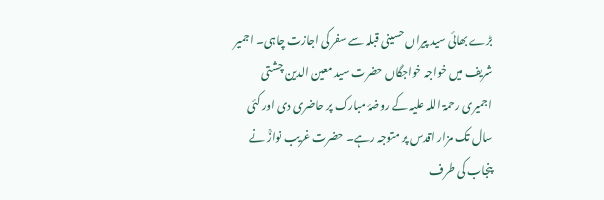بڑے بھائی سید پیراں حسینی قبلہ سے سفر کی اجازت چاہی۔ اجمیر شریف میں خواجہ خواجگاں حضرت سید معین الدین چشتی اجمیری رحمۃ اللہ علیہ کے روضۂ مبارک پر حاضری دی اور کئی سال تک مزار اقدس پر متوجہ رہے۔ حضرت غریب نوازؒ نے پنجاب کی طرف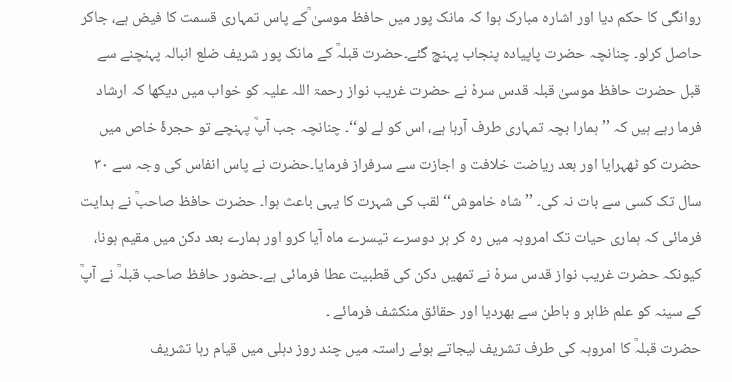روانگی کا حکم دیا اور اشارہ مبارک ہوا کہ مانک پور میں حافظ موسیٰ ؒکے پاس تمہاری قسمت کا فیض ہے، جاکر حاصل کرلو۔ چنانچہ حضرت پاپیادہ پنجاب پہنچ گئے۔حضرت قبلہؒ کے مانک پور شریف ضلع انبالہ پہنچنے سے قبل حضرت حافظ موسیٰ قبلہ قدس سرہٗ نے حضرت غریب نواز رحمۃ اللہ علیہ کو خواب میں دیکھا کہ ارشاد فرما رہے ہیں کہ ’’ہمارا بچہ تمہاری طرف آرہا ہے، اس کو لے لو‘‘۔ چنانچہ جب آپؒ پہنچے تو حجرۂ خاص میں حضرت کو ٹھہرایا اور بعد ریاضت خلافت و اجازت سے سرفراز فرمایا۔حضرت نے پاس انفاس کی وجہ سے ۳۰ سال تک کسی سے بات نہ کی۔ ’’شاہ خاموش‘‘ لقب کی شہرت کا یہی باعث ہوا۔ حضرت حافظ صاحبؒ نے ہدایت فرمائی کہ ہماری حیات تک امروہہ میں رہ کر ہر دوسرے تیسرے ماہ آیا کرو اور ہمارے بعد دکن میں مقیم ہونا، کیونکہ حضرت غریب نواز قدس سرہٗ نے تمھیں دکن کی قطبیت عطا فرمائی ہے۔حضور حافظ صاحب قبلہؒ نے آپؒ کے سینہ کو علم ظاہر و باطن سے بھردیا اور حقائق منکشف فرمائے ۔
حضرت قبلہؒ کا امروہہ کی طرف تشریف لیجاتے ہوئے راستہ میں چند روز دہلی میں قیام رہا تشریف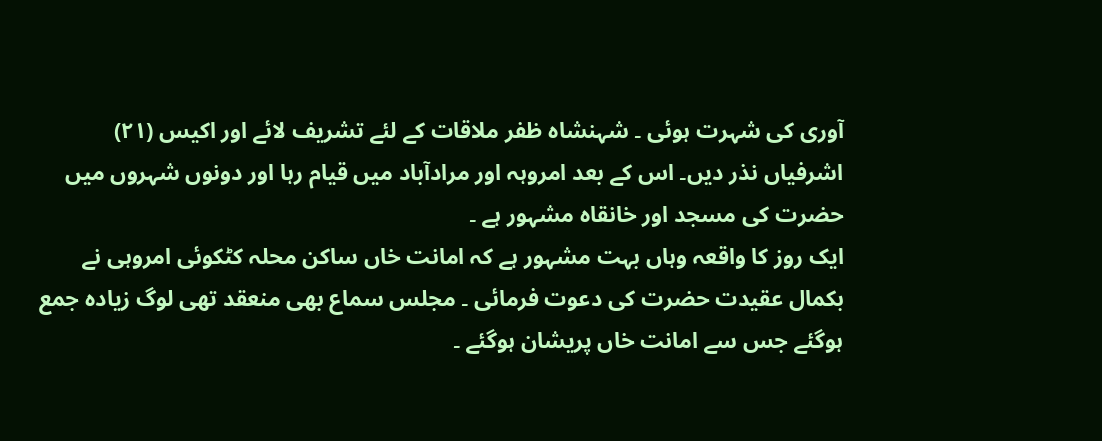آوری کی شہرت ہوئی ۔ شہنشاہ ظفر ملاقات کے لئے تشریف لائے اور اکیس (۲۱) اشرفیاں نذر دیں۔ اس کے بعد امروہہ اور مرادآباد میں قیام رہا اور دونوں شہروں میں حضرت کی مسجد اور خانقاہ مشہور ہے ۔
ایک روز کا واقعہ وہاں بہت مشہور ہے کہ امانت خاں ساکن محلہ کٹکوئی امروہی نے بکمال عقیدت حضرت کی دعوت فرمائی ۔ مجلس سماع بھی منعقد تھی لوگ زیادہ جمع ہوگئے جس سے امانت خاں پریشان ہوگئے ۔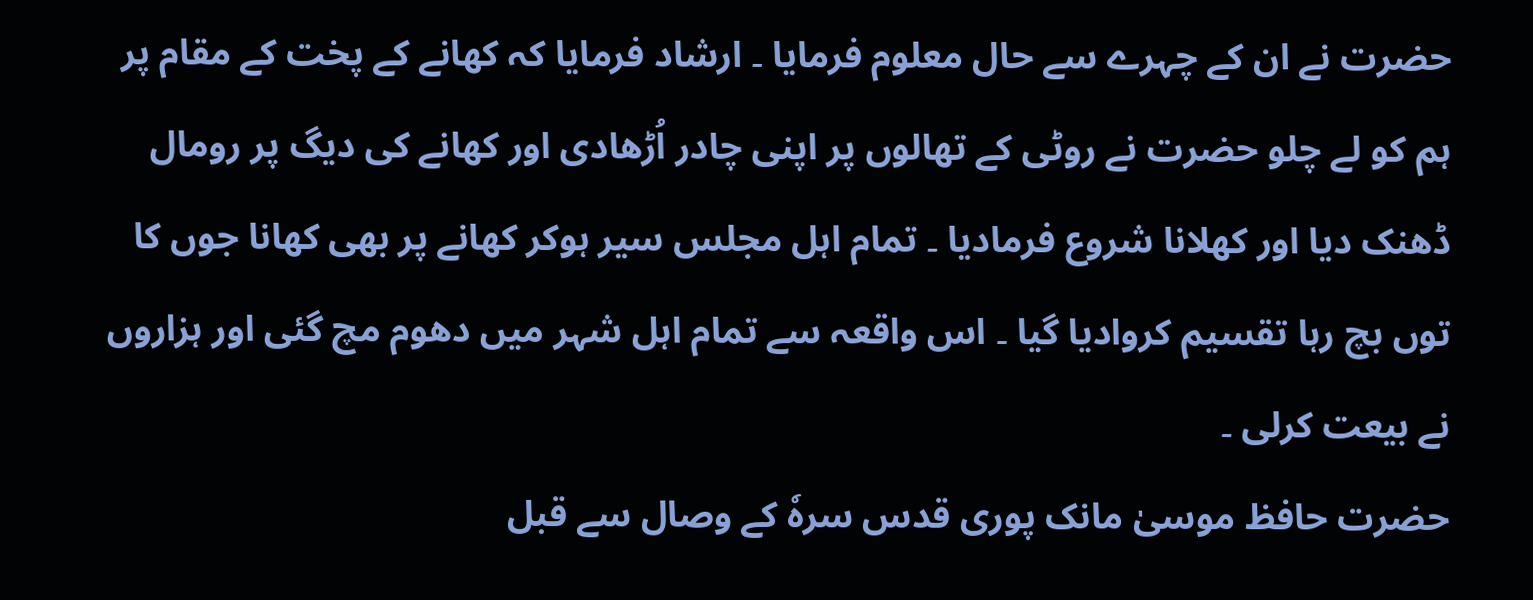حضرت نے ان کے چہرے سے حال معلوم فرمایا ۔ ارشاد فرمایا کہ کھانے کے پخت کے مقام پر ہم کو لے چلو حضرت نے روٹی کے تھالوں پر اپنی چادر اُڑھادی اور کھانے کی دیگ پر رومال ڈھنک دیا اور کھلانا شروع فرمادیا ۔ تمام اہل مجلس سیر ہوکر کھانے پر بھی کھانا جوں کا توں بچ رہا تقسیم کروادیا گیا ۔ اس واقعہ سے تمام اہل شہر میں دھوم مچ گئی اور ہزاروں نے بیعت کرلی ۔
حضرت حافظ موسیٰ مانک پوری قدس سرہٗ کے وصال سے قبل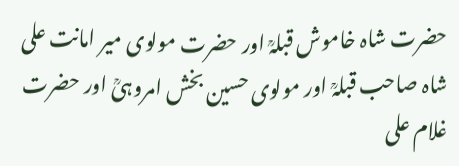حضرت شاہ خاموش قبلہؒ اور حضرت مولوی میر امانت علی شاہ صاحب قبلہؒ اور مولوی حسین بخش امروہیؒ اور حضرت غلام علی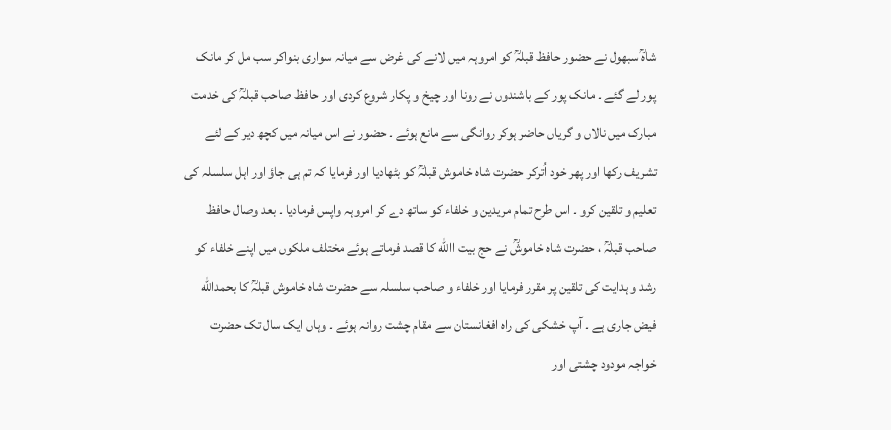شاہؒ سبھول نے حضور حافظ قبلہؒ کو امروہہ میں لانے کی غرض سے میانہ سواری بنواکر سب مل کر مانک پور لے گئے ۔ مانک پور کے باشندوں نے رونا اور چیخ و پکار شروع کردی اور حافظ صاحب قبلہؒ کی خدمت مبارک میں نالاں و گریاں حاضر ہوکر روانگی سے مانع ہوئے ۔ حضور نے اس میانہ میں کچھ دیر کے لئے تشریف رکھا اور پھر خود اُترکر حضرت شاہ خاموش قبلہؒ کو بٹھادیا اور فرمایا کہ تم ہی جاؤ اور اہل سلسلہ کی تعلیم و تلقین کرو ۔ اس طرح تمام مریدین و خلفاء کو ساتھ دے کر امروہہ واپس فرمادیا ۔ بعد وصال حافظ صاحب قبلہؒ ، حضرت شاہ خاموشؒ نے حج بیت االله کا قصد فرماتے ہوئے مختلف ملکوں میں اپنے خلفاء کو رشد و ہدایت کی تلقین پر مقرر فرمایا اور خلفاء و صاحب سلسلہ سے حضرت شاہ خاموش قبلہؒ کا بحمدالله فیض جاری ہے ۔ آپ خشکی کی راہ افغانستان سے مقام چشت روانہ ہوئے ۔ وہاں ایک سال تک حضرت خواجہ مودود چشتی اور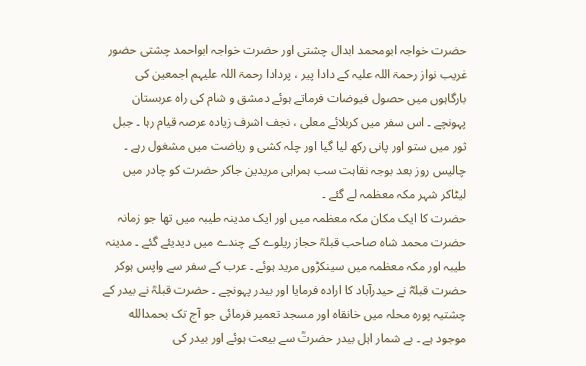حضرت خواجہ ابومحمد ابدال چشتی اور حضرت خواجہ ابواحمد چشتی حضور غریب نواز رحمۃ اللہ علیہ کے دادا پیر ، پردادا رحمۃ اللہ علیہم اجمعین کی بارگاہوں میں حصول فیوضات فرماتے ہوئے دمشق و شام کی راہ عربستان پہونچے ۔ اس سفر میں کربلائے معلی ، نجف اشرف زیادہ عرصہ قیام رہا ۔ جبل ثور میں ستو اور پانی رکھ لیا گیا اور چلہ کشی و ریاضت میں مشغول رہے ۔ چالیس روز بعد بوجہ نقاہت سب ہمراہی مریدین جاکر حضرت کو چادر میں لیٹاکر شہر مکہ معظمہ لے گئے ۔
حضرت کا ایک مکان مکہ معظمہ میں اور ایک مدینہ طیبہ میں تھا جو زمانہ حضرت محمد شاہ صاحب قبلہؒ حجاز ریلوے کے چندے میں دیدیئے گئے ۔ مدینہ طیبہ اور مکہ معظمہ میں سینکڑوں مرید ہوئے ۔ عرب کے سفر سے واپس ہوکر حضرت قبلہؓ نے حیدرآباد کا ارادہ فرمایا اور بیدر پہونچے ۔ حضرت قبلہؒ نے بیدر کے چشتیہ پورہ محلہ میں خانقاہ اور مسجد تعمیر فرمائی جو آج تک بحمدالله موجود ہے ۔ بے شمار اہل بیدر حضرتؒ سے بیعت ہوئے اور بیدر کی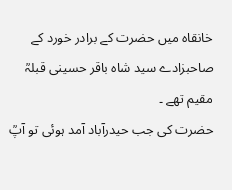خانقاہ میں حضرت کے برادر خورد کے صاحبزادے سید شاہ باقر حسینی قبلہؒ مقیم تھے ۔
حضرت کی جب حیدرآباد آمد ہوئی تو آپؒ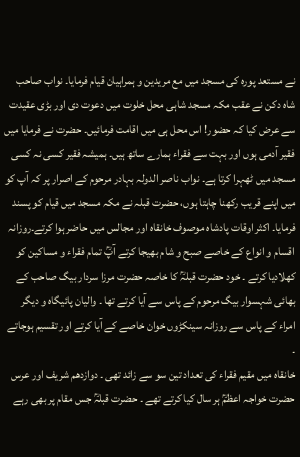نے مستعد پورہ کی مسجد میں مع مریدین و ہمراہیان قیام فرمایا۔ نواب صاحب شاہ دکن نے عقب مکہ مسجد شاہی محل خلوت میں دعوت دی اور بڑی عقیدت سے عرض کیا کہ حضور! اس محل ہی میں اقامت فرمائیں۔ حضرت نے فرمایا میں فقیر آدمی ہوں اور بہت سے فقراء ہمارے ساتھ ہیں۔ ہمیشہ فقیر کسی نہ کسی مسجد میں ٹھہرا کرتا ہے۔ نواب ناصر الدولہ بہادر مرحوم کے اصرار پر کہ آپ کو میں اپنے قریب رکھنا چاہتا ہوں، حضرت قبلہ نے مکہ مسجد میں قیام کو پسند فرمایا۔ اکثر اوقات پادشاہ موصوف خانقاہ اور مجالس میں حاضر ہوا کرتے۔روزانہ اقسام و انواع کے خاصے صبح و شام بھیجا کرتے آپؒ تمام فقراء و مساکین کو کھلادیا کرتے ۔ خود حضرت قبلہؒ کا خاصہ حضرت مرزا سردار بیگ صاحب کے بھائی شہسوار بیگ مرحوم کے پاس سے آیا کرتے تھا ۔ والیان پائیگاہ و دیگر امراء کے پاس سے روزانہ سینکڑوں خوان خاصے کے آیا کرتے اور تقسیم ہوجاتے ۔
خانقاہ میں مقیم فقراء کی تعداد تین سو سے زائد تھی ۔ دوازدھم شریف اور عرس حضرت خواجہ اعظمؒ ہر سال کیا کرتے تھے ۔ حضرت قبلہؒ جس مقام پر بھی رہے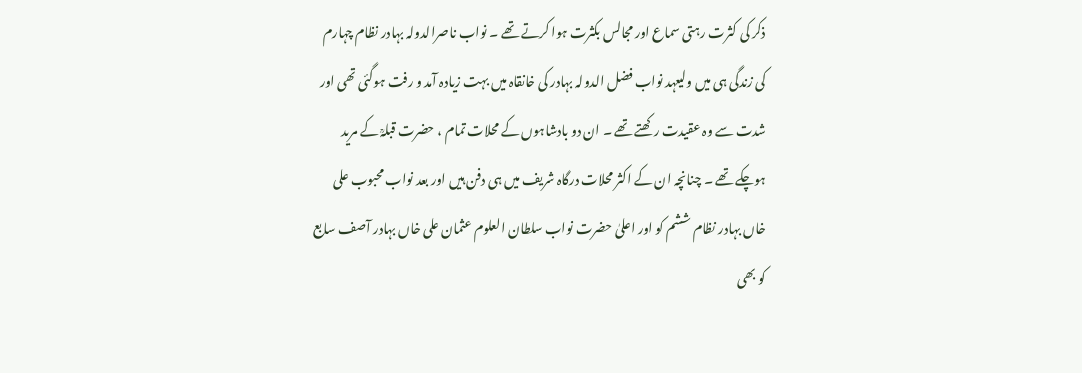ذکر کی کثرت رہتی سماع اور مجالس بکثرت ہوا کرتے تھے ۔ نواب ناصرالدولہ بہادر نظام چہارم کی زندگی ہی میں ولیعہد نواب فضل الدولہ بہادر کی خانقاہ میں بہت زیادہ آمد و رفت ہوگئی تھی اور شدت سے وہ عقیدت رکھتے تھے ۔ ان دو بادشاہوں کے محلات تمام ، حضرت قبلہؒ کے مرید ہوچکے تھے ۔ چنانچہ ان کے اکثر محلات درگاہ شریف میں ہی دفن ہیں اور بعد نواب محبوب علی خاں بہادر نظام ششم کو اور اعلیٰ حضرت نواب سلطان العلوم عثمان علی خاں بہادر آصف سابع کو بھی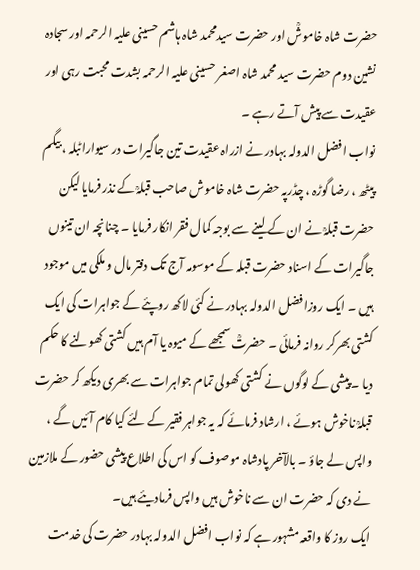حضرت شاہ خاموشؒ اور حضرت سیدمحمد شاہ ہاشم حسینی علیہ الرحمہ اور سجادہ نشین دوم حضرت سید محمد شاہ اصغر حسینی علیہ الرحمہ بشدت محبت رہی اور عقیدت سے پیش آتے رہے ۔
نواب افضل الدولہ بہادر نے ازراہ عقیدت تین جاگیرات در سیواراٹبلہ ، بیگم پیٹھ ، رضا گوڑہ ، چڈرپہ حضرت شاہ خاموش صاحب قبلہؒ کے نذر فرمایا لیکن حضرت قبلہؒ نے ان کے لینے سے بوجہ کمال فقر انکار فرمایا ۔ چنانچہ ان تینوں جاگیرات کے اسناد حضرت قبلہ کے موسومہ آج تک دفتر مال و ملکی میں موجود ہیں ۔ ایک روزافضل الدولہ بہادر نے کئی لاکھ روپئے کے جواہرات کی ایک کشتی بھرکر روانہ فرمائی ۔ حضرتؒ سمجھے کے میوہ یا آم ہیں کشتی کھولنے کا حکم دیا ۔ پیشی کے لوگوں نے کشتی کھولی تمام جواہرات سے بھری دیکھ کر حضرت قبلہؒ ناخوش ہوئے ، ارشاد فرمائے کہ یہ جواہر فقیر کے لئے کیا کام آئیں گے ، واپس لے جاؤ ۔ بالآخر پادشاہ موصوف کو اس کی اطلاع پیشی حضور کے ملازمین نے دی کہ حضرت ان سے ناخوش ہیں واپس فرمادیئے ہیں۔
ایک روز کا واقعہ مشہور ہے کہ نواب افضل الدولہ بہادر حضرت کی خدمت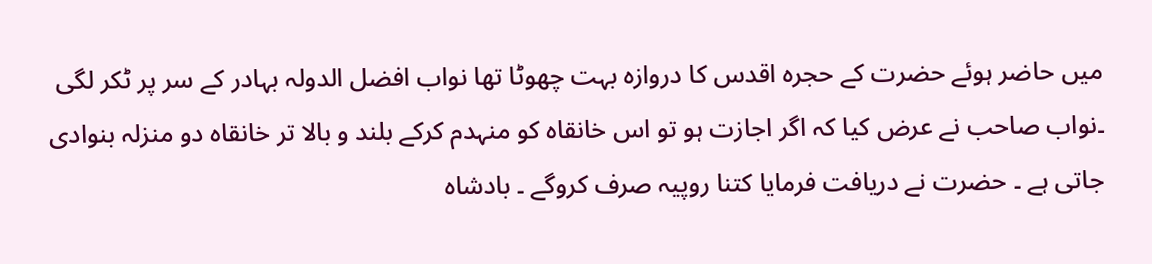میں حاضر ہوئے حضرت کے حجرہ اقدس کا دروازہ بہت چھوٹا تھا نواب افضل الدولہ بہادر کے سر پر ٹکر لگی ۔نواب صاحب نے عرض کیا کہ اگر اجازت ہو تو اس خانقاہ کو منہدم کرکے بلند و بالا تر خانقاہ دو منزلہ بنوادی جاتی ہے ۔ حضرت نے دریافت فرمایا کتنا روپیہ صرف کروگے ۔ بادشاہ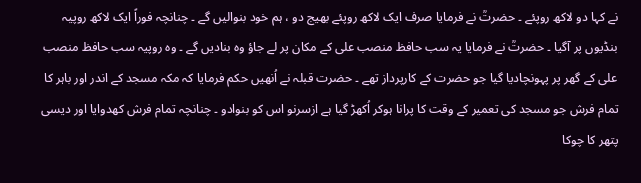نے کہا دو لاکھ روپئے ۔ حضرتؒ نے فرمایا صرف ایک لاکھ روپئے بھیج دو ، ہم خود بنوالیں گے ۔ چنانچہ فوراً ایک لاکھ روپیہ بنڈیوں پر آگیا ۔ حضرتؒ نے فرمایا یہ سب حافظ منصب علی کے مکان پر لے جاؤ وہ بنادیں گے ۔ وہ روپیہ سب حافظ منصب علی کے گھر پر پہونچادیا گیا جو حضرت کے کارپرداز تھے ۔ حضرت قبلہ نے اُنھیں حکم فرمایا کہ مکہ مسجد کے اندر اور باہر کا تمام فرش جو مسجد کی تعمیر کے وقت کا پرانا ہوکر اُکھڑ گیا ہے ازسرنو اس کو بنوادو ۔ چنانچہ تمام فرش کھدوایا اور دیسی پتھر کا چوکا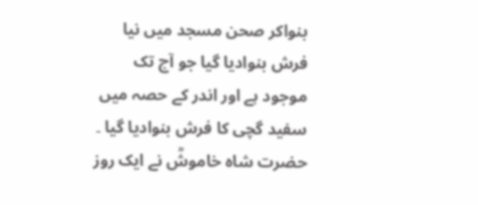بنواکر صحن مسجد میں نیا فرش بنوادیا گیا جو آج تک موجود ہے اور اندر کے حصہ میں سفید گچی کا فرش بنوادیا گیا ۔
حضرت شاہ خاموشؒ نے ایک روز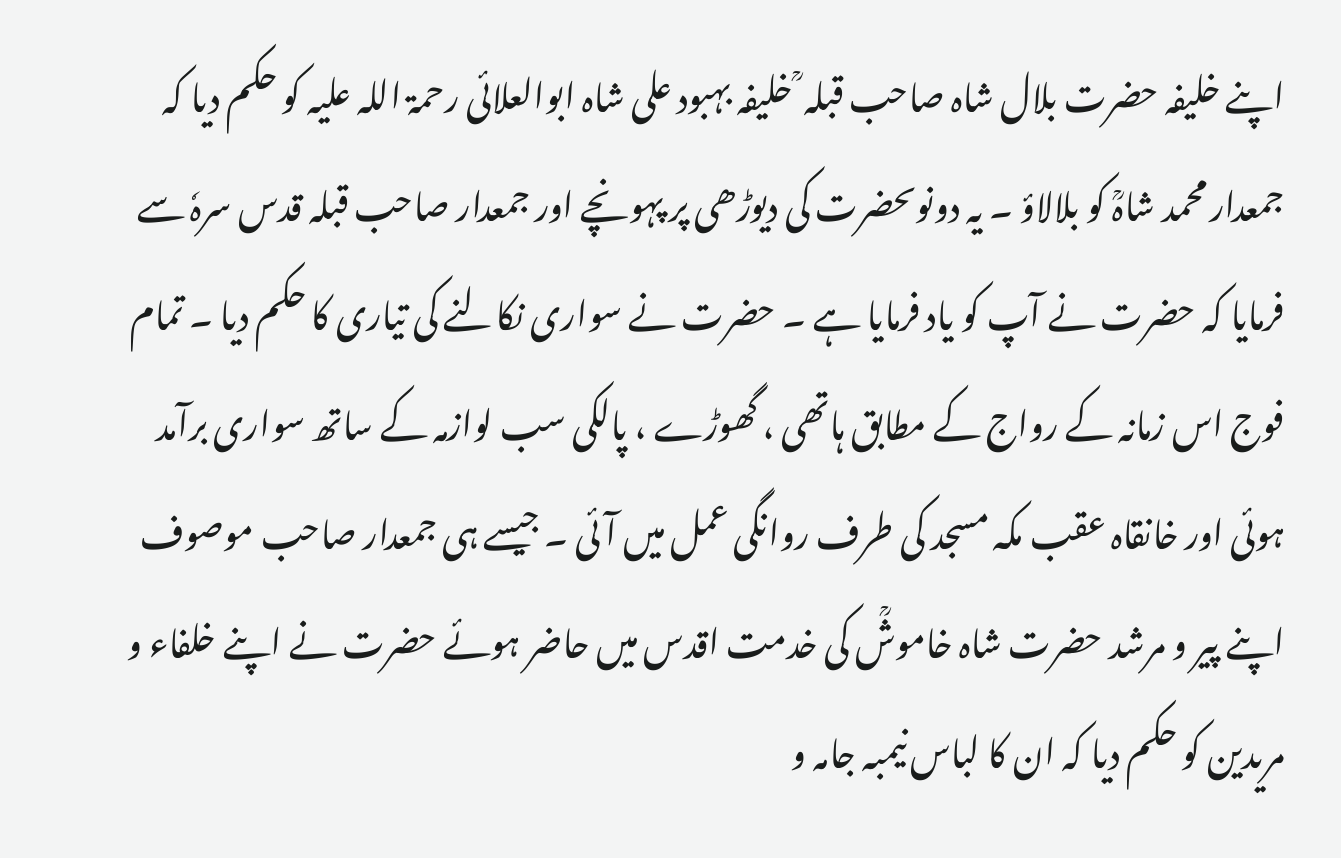اپنے خلیفہ حضرت بلال شاہ صاحب قبلہ ؒ خلیفہ بہبود علی شاہ ابوالعلائی رحمۃ اللہ علیہ کو حکم دیا کہ جمعدار محمد شاہؒ کو بلالاؤ ۔ یہ دونوںحضرت کی دیوڑھی پر پہونچے اور جمعدار صاحب قبلہ قدس سرہٗ سے فرمایا کہ حضرت نے آپ کو یاد فرمایا ہے ۔ حضرت نے سواری نکالنے کی تیاری کا حکم دیا ۔ تمام فوج اس زمانہ کے رواج کے مطابق ہاتھی ، گھوڑے ، پالکی سب لوازمہ کے ساتھ سواری برآمد ہوئی اور خانقاہ عقب مکہ مسجد کی طرف روانگی عمل میں آئی ۔ جیسے ہی جمعدار صاحب موصوف اپنے پیر و مرشد حضرت شاہ خاموشؒ کی خدمت اقدس میں حاضر ہوئے حضرت نے اپنے خلفاء و مریدین کو حکم دیا کہ ان کا لباس نیمبہ جامہ و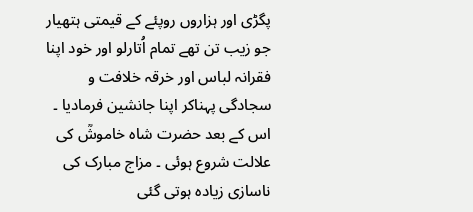پگڑی اور ہزاروں روپئے کے قیمتی ہتھیار جو زیب تن تھے تمام اُتارلو اور خود اپنا فقرانہ لباس اور خرقہ خلافت و سجادگی پہناکر اپنا جانشین فرمادیا ۔ اس کے بعد حضرت شاہ خاموشؒ کی علالت شروع ہوئی ۔ مزاج مبارک کی ناسازی زیادہ ہوتی گئی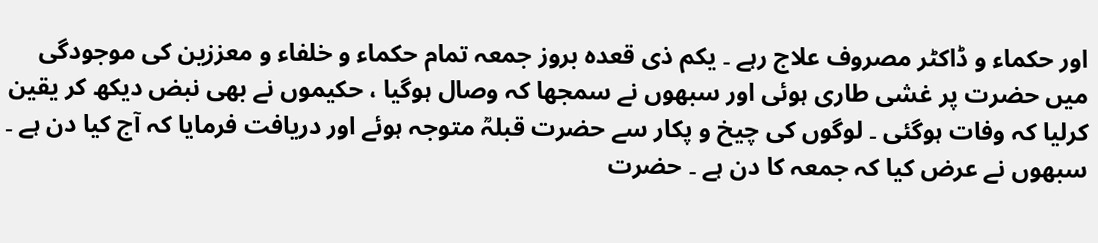اور حکماء و ڈاکٹر مصروف علاج رہے ۔ یکم ذی قعدہ بروز جمعہ تمام حکماء و خلفاء و معززین کی موجودگی میں حضرت پر غشی طاری ہوئی اور سبھوں نے سمجھا کہ وصال ہوگیا ، حکیموں نے بھی نبض دیکھ کر یقین کرلیا کہ وفات ہوگئی ۔ لوگوں کی چیخ و پکار سے حضرت قبلہؒ متوجہ ہوئے اور دریافت فرمایا کہ آج کیا دن ہے ۔ سبھوں نے عرض کیا کہ جمعہ کا دن ہے ۔ حضرت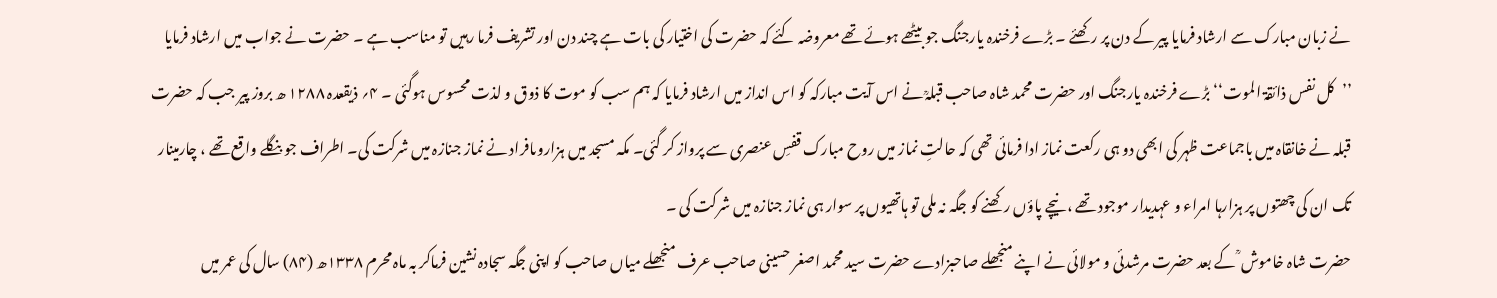نے زبان مبارک سے ارشاد فرمایا پیر کے دن پر رکھئے ۔ بڑے فرخندہ یارجنگ جو بیٹھے ہوئے تھے معروضہ کئے کہ حضرت کی اختیار کی بات ہے چند دن اور تشریف فرما رہیں تو مناسب ہے ۔ حضرت نے جواب میں ارشاد فرمایا ’’کل نفس ذائقۃ الموت‘‘ بڑے فرخندہ یارجنگ اور حضرت محمد شاہ صاحب قبلہؒ نے اس آیت مبارکہ کو اس انداز میں ارشاد فرمایا کہ ہم سب کو موت کا ذوق و لذت محسوس ہوگئی ۔ ۴؍ ذیقعدہ ۱۲۸۸ ھ بروز پیر جب کہ حضرت قبلہ نے خانقاہ میں باجماعت ظہر کی ابھی دو ہی رکعت نماز ادا فرمائی تھی کہ حالتِ نماز میں روح مبارک قفسِ عنصری سے پرواز کر گئی۔ مکہ مسجد میں ہزاروںافراد نے نماز جنازہ میں شرکت کی۔ اطراف جو بنگلے واقع تھے ، چارمینار تک ان کی چھتوں پر ہزارہا امراء و عہدیدار موجود تھے ، نیچے پاؤں رکھنے کو جگہ نہ ملی تو ہاتھیوں پر سوار ہی نماز جنازہ میں شرکت کی ۔
حضرت شاہ خاموش ؒ کے بعد حضرت مرشدئی و مولائی نے اپنے منجھلے صاحبزادے حضرت سید محمد اصغر حسینی صاحب عرف منجھلے میاں صاحب کو اپنی جگہ سجادہ نشین فرماکر بہ ماہ محرم ۱۳۳۸ھ (۸۴) سال کی عمر میں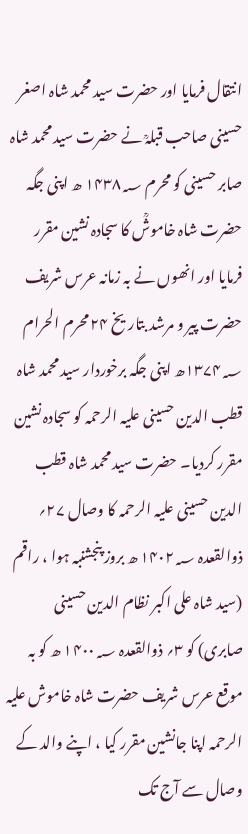انتقال فرمایا اور حضرت سید محمد شاہ اصغر حسینی صاحب قبلہؒ نے حضرت سید محمد شاہ صابر حسینی کو محرم ۱۴۳۸؁ ھ اپنی جگہ حضرت شاہ خاموشؒ کا سجادہ نشین مقرر فرمایا اور انھوں نے بہ زمانہ عرس شریف حضرت پیر و مرشد بتاریخ ۲۴ محرم الحرام ۱۳۷۴؁ھ اپنی جگہ برخوردار سید محمد شاہ قطب الدین حسینی علیہ الرحمہ کو سجادہ نشین مقرر کردیا۔ حضرت سید محمد شاہ قطب الدین حسینی علیہ الرحمہ کا وصال ۲۷؍ ذوالقعدہ ۱۴۰۲؁ ھ بروز پنجشنبہ ہوا ، راقم (سید شاہ علی اکبر نظام الدین حسینی صابری) کو ۳؍ ذوالقعدہ ۱۴۰۰؁ ھ کو بہ موقع عرس شریف حضرت شاہ خاموش علیہ الرحمہ اپنا جانشین مقرر کیا ، اپنے والد کے وصال سے آج تک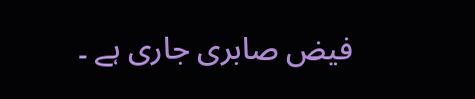فیض صابری جاری ہے ۔